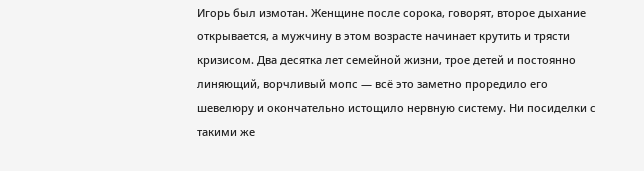Игорь был измотан. Женщине после сорока, говорят, второе дыхание открывается, а мужчину в этом возрасте начинает крутить и трясти кризисом. Два десятка лет семейной жизни, трое детей и постоянно линяющий, ворчливый мопс — всё это заметно проредило его шевелюру и окончательно истощило нервную систему. Ни посиделки с такими же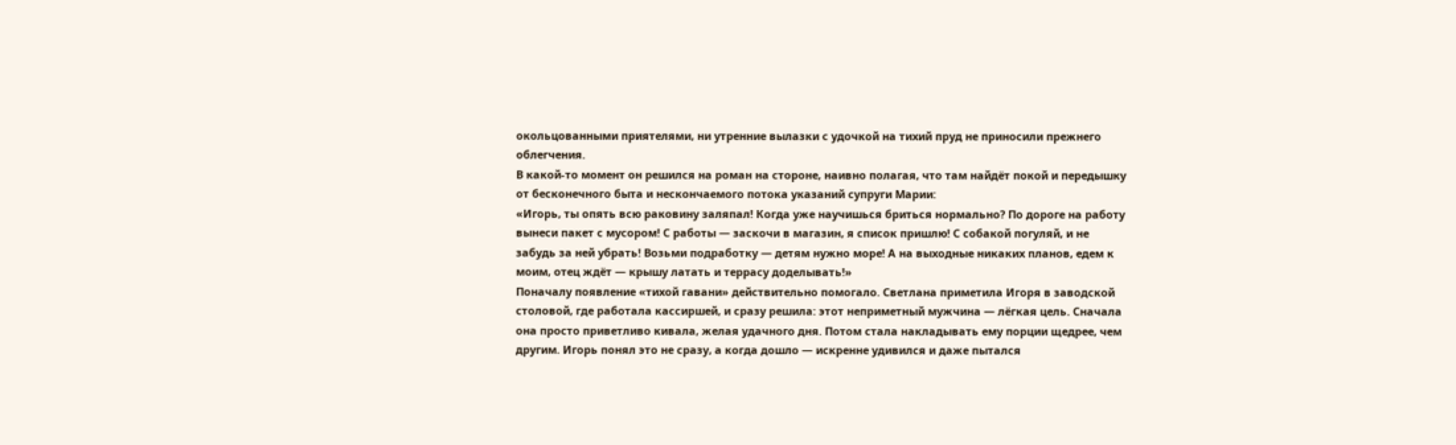окольцованными приятелями, ни утренние вылазки с удочкой на тихий пруд не приносили прежнего облегчения.
В какой-то момент он решился на роман на стороне, наивно полагая, что там найдёт покой и передышку от бесконечного быта и нескончаемого потока указаний супруги Марии:
«Игорь, ты опять всю раковину заляпал! Когда уже научишься бриться нормально? По дороге на работу вынеси пакет с мусором! С работы — заскочи в магазин, я список пришлю! С собакой погуляй, и не забудь за ней убрать! Возьми подработку — детям нужно море! А на выходные никаких планов, едем к моим, отец ждёт — крышу латать и террасу доделывать!»
Поначалу появление «тихой гавани» действительно помогало. Светлана приметила Игоря в заводской столовой, где работала кассиршей, и сразу решила: этот неприметный мужчина — лёгкая цель. Сначала она просто приветливо кивала, желая удачного дня. Потом стала накладывать ему порции щедрее, чем другим. Игорь понял это не сразу, а когда дошло — искренне удивился и даже пытался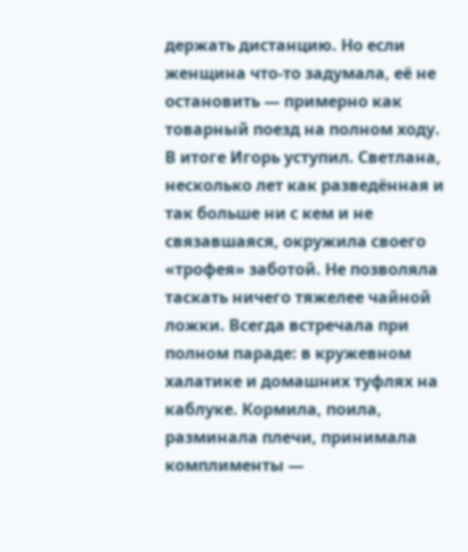держать дистанцию. Но если женщина что-то задумала, её не остановить — примерно как товарный поезд на полном ходу.
В итоге Игорь уступил. Светлана, несколько лет как разведённая и так больше ни с кем и не связавшаяся, окружила своего «трофея» заботой. Не позволяла таскать ничего тяжелее чайной ложки. Всегда встречала при полном параде: в кружевном халатике и домашних туфлях на каблуке. Кормила, поила, разминала плечи, принимала комплименты —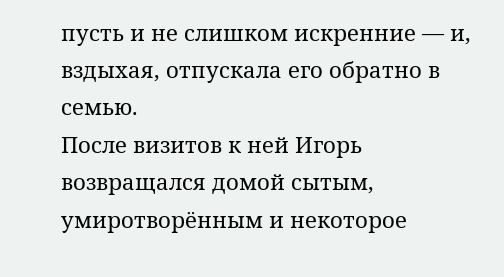пусть и не слишком искренние — и, вздыхая, отпускала его обратно в семью.
После визитов к ней Игорь возвращался домой сытым, умиротворённым и некоторое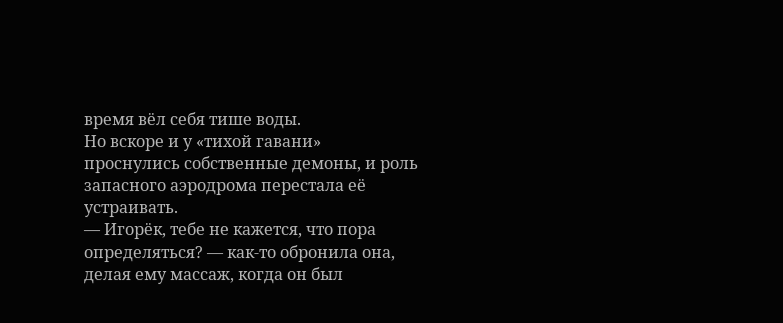время вёл себя тише воды.
Но вскоре и у «тихой гавани» проснулись собственные демоны, и роль запасного аэродрома перестала её устраивать.
— Игорёк, тебе не кажется, что пора определяться? — как-то обронила она, делая ему массаж, когда он был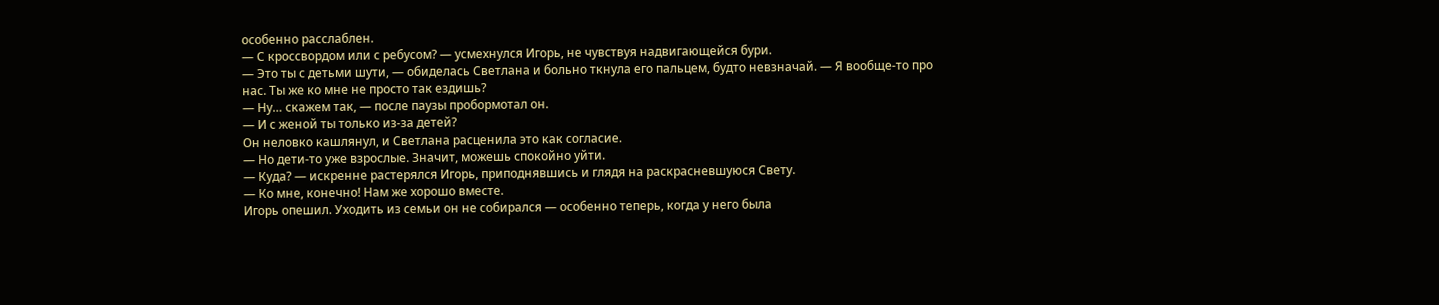особенно расслаблен.
— С кроссвордом или с ребусом? — усмехнулся Игорь, не чувствуя надвигающейся бури.
— Это ты с детьми шути, — обиделась Светлана и больно ткнула его пальцем, будто невзначай. — Я вообще-то про нас. Ты же ко мне не просто так ездишь?
— Ну… скажем так, — после паузы пробормотал он.
— И с женой ты только из-за детей?
Он неловко кашлянул, и Светлана расценила это как согласие.
— Но дети-то уже взрослые. Значит, можешь спокойно уйти.
— Куда? — искренне растерялся Игорь, приподнявшись и глядя на раскрасневшуюся Свету.
— Ко мне, конечно! Нам же хорошо вместе.
Игорь опешил. Уходить из семьи он не собирался — особенно теперь, когда у него была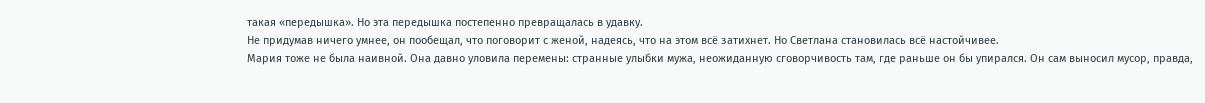такая «передышка». Но эта передышка постепенно превращалась в удавку.
Не придумав ничего умнее, он пообещал, что поговорит с женой, надеясь, что на этом всё затихнет. Но Светлана становилась всё настойчивее.
Мария тоже не была наивной. Она давно уловила перемены: странные улыбки мужа, неожиданную сговорчивость там, где раньше он бы упирался. Он сам выносил мусор, правда,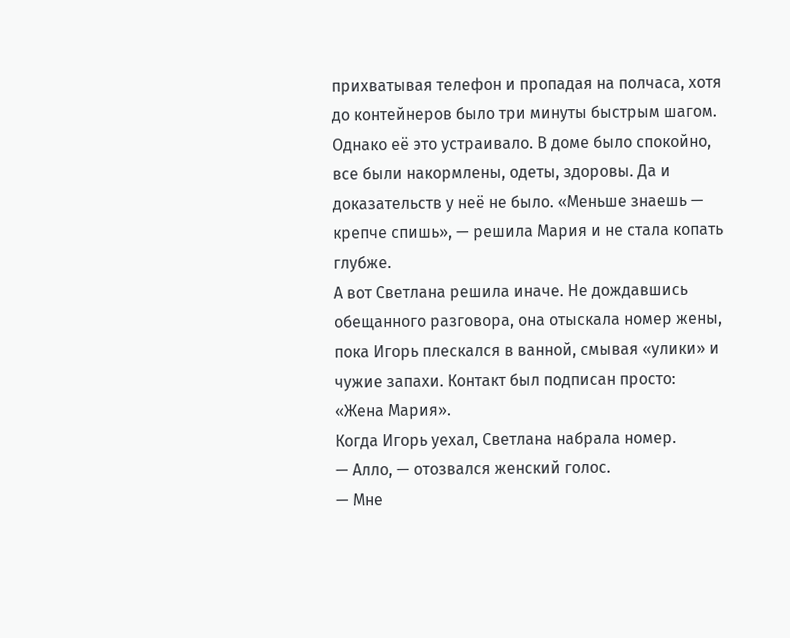прихватывая телефон и пропадая на полчаса, хотя до контейнеров было три минуты быстрым шагом.
Однако её это устраивало. В доме было спокойно, все были накормлены, одеты, здоровы. Да и доказательств у неё не было. «Меньше знаешь — крепче спишь», — решила Мария и не стала копать глубже.
А вот Светлана решила иначе. Не дождавшись обещанного разговора, она отыскала номер жены, пока Игорь плескался в ванной, смывая «улики» и чужие запахи. Контакт был подписан просто: «Жена Мария».
Когда Игорь уехал, Светлана набрала номер.
— Алло, — отозвался женский голос.
— Мне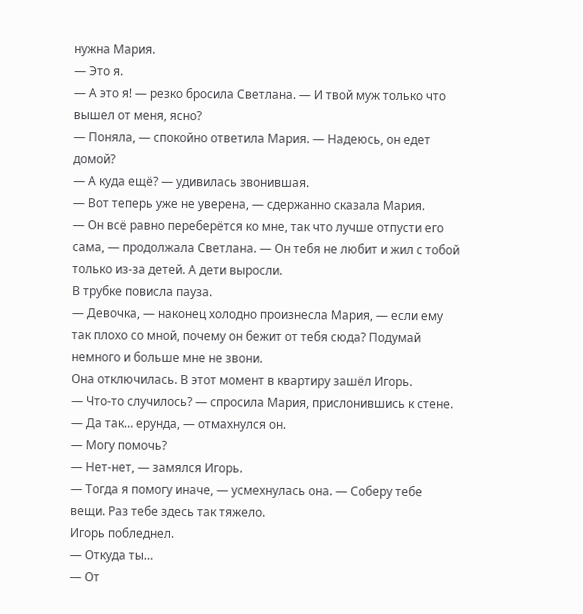нужна Мария.
— Это я.
— А это я! — резко бросила Светлана. — И твой муж только что вышел от меня, ясно?
— Поняла, — спокойно ответила Мария. — Надеюсь, он едет домой?
— А куда ещё? — удивилась звонившая.
— Вот теперь уже не уверена, — сдержанно сказала Мария.
— Он всё равно переберётся ко мне, так что лучше отпусти его сама, — продолжала Светлана. — Он тебя не любит и жил с тобой только из-за детей. А дети выросли.
В трубке повисла пауза.
— Девочка, — наконец холодно произнесла Мария, — если ему так плохо со мной, почему он бежит от тебя сюда? Подумай немного и больше мне не звони.
Она отключилась. В этот момент в квартиру зашёл Игорь.
— Что-то случилось? — спросила Мария, прислонившись к стене.
— Да так… ерунда, — отмахнулся он.
— Могу помочь?
— Нет-нет, — замялся Игорь.
— Тогда я помогу иначе, — усмехнулась она. — Соберу тебе вещи. Раз тебе здесь так тяжело.
Игорь побледнел.
— Откуда ты…
— От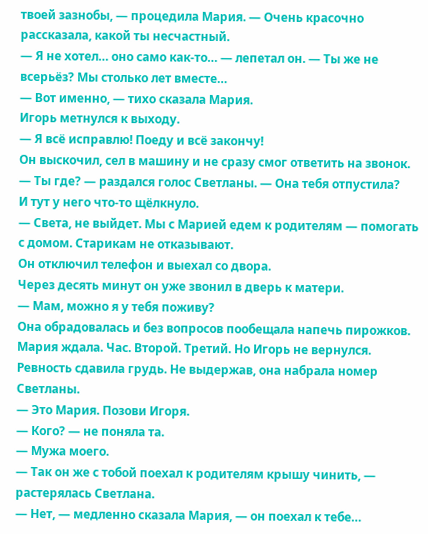твоей зазнобы, — процедила Мария. — Очень красочно рассказала, какой ты несчастный.
— Я не хотел… оно само как-то… — лепетал он. — Ты же не всерьёз? Мы столько лет вместе…
— Вот именно, — тихо сказала Мария.
Игорь метнулся к выходу.
— Я всё исправлю! Поеду и всё закончу!
Он выскочил, сел в машину и не сразу смог ответить на звонок.
— Ты где? — раздался голос Светланы. — Она тебя отпустила?
И тут у него что-то щёлкнуло.
— Света, не выйдет. Мы с Марией едем к родителям — помогать с домом. Старикам не отказывают.
Он отключил телефон и выехал со двора.
Через десять минут он уже звонил в дверь к матери.
— Мам, можно я у тебя поживу?
Она обрадовалась и без вопросов пообещала напечь пирожков.
Мария ждала. Час. Второй. Третий. Но Игорь не вернулся. Ревность сдавила грудь. Не выдержав, она набрала номер Светланы.
— Это Мария. Позови Игоря.
— Кого? — не поняла та.
— Мужа моего.
— Так он же с тобой поехал к родителям крышу чинить, — растерялась Светлана.
— Нет, — медленно сказала Мария, — он поехал к тебе…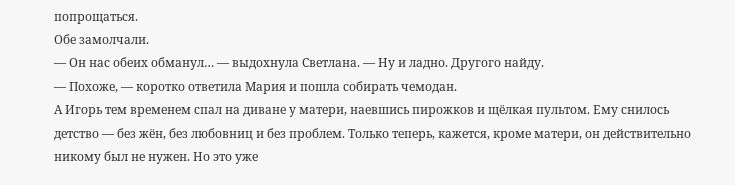попрощаться.
Обе замолчали.
— Он нас обеих обманул… — выдохнула Светлана. — Ну и ладно. Другого найду.
— Похоже, — коротко ответила Мария и пошла собирать чемодан.
А Игорь тем временем спал на диване у матери, наевшись пирожков и щёлкая пультом. Ему снилось детство — без жён, без любовниц и без проблем. Только теперь, кажется, кроме матери, он действительно никому был не нужен. Но это уже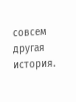совсем другая история.